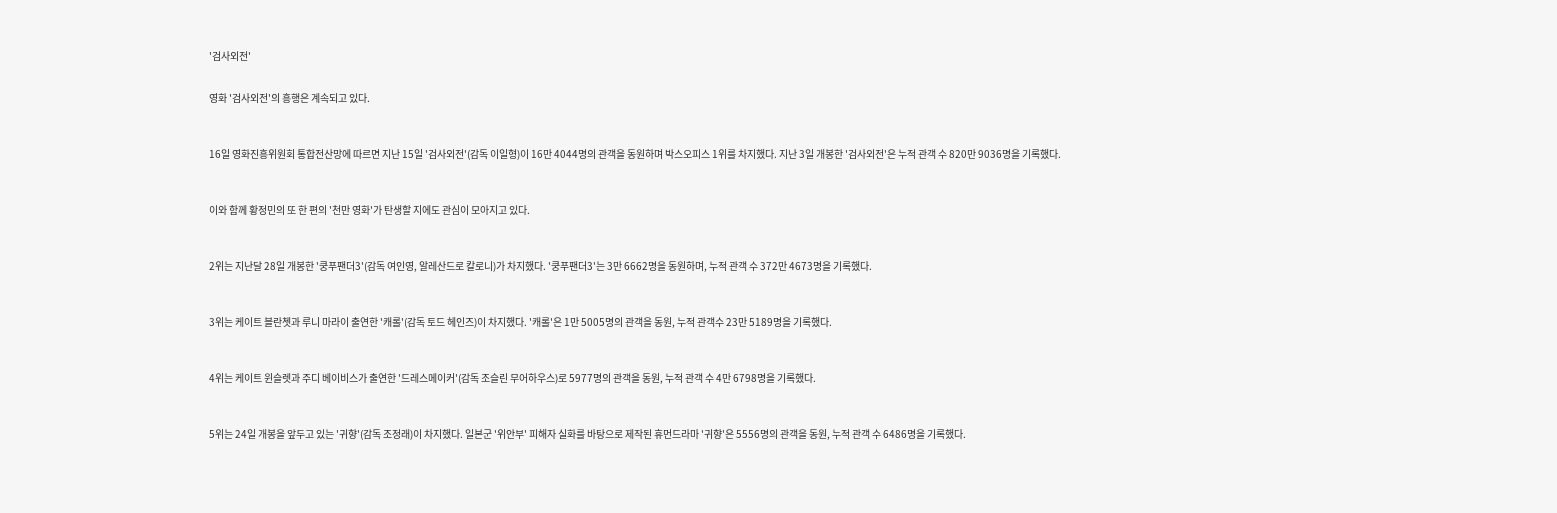'검사외전'


영화 '검사외전'의 흥행은 계속되고 있다.



16일 영화진흥위원회 통합전산망에 따르면 지난 15일 '검사외전'(감독 이일형)이 16만 4044명의 관객을 동원하며 박스오피스 1위를 차지했다. 지난 3일 개봉한 '검사외전'은 누적 관객 수 820만 9036명을 기록했다.



이와 함께 황정민의 또 한 편의 '천만 영화'가 탄생할 지에도 관심이 모아지고 있다.



2위는 지난달 28일 개봉한 '쿵푸팬더3'(감독 여인영, 알레산드로 칼로니)가 차지했다. '쿵푸팬더3'는 3만 6662명을 동원하며, 누적 관객 수 372만 4673명을 기록했다.



3위는 케이트 블란쳇과 루니 마라이 출연한 '캐롤'(감독 토드 헤인즈)이 차지했다. '캐롤'은 1만 5005명의 관객을 동원, 누적 관객수 23만 5189명을 기록했다.



4위는 케이트 윈슬렛과 주디 베이비스가 출연한 '드레스메이커'(감독 조슬린 무어하우스)로 5977명의 관객을 동원, 누적 관객 수 4만 6798명을 기록했다.



5위는 24일 개봉을 앞두고 있는 '귀향'(감독 조정래)이 차지했다. 일본군 '위안부' 피해자 실화를 바탕으로 제작된 휴먼드라마 '귀향'은 5556명의 관객을 동원, 누적 관객 수 6486명을 기록했다.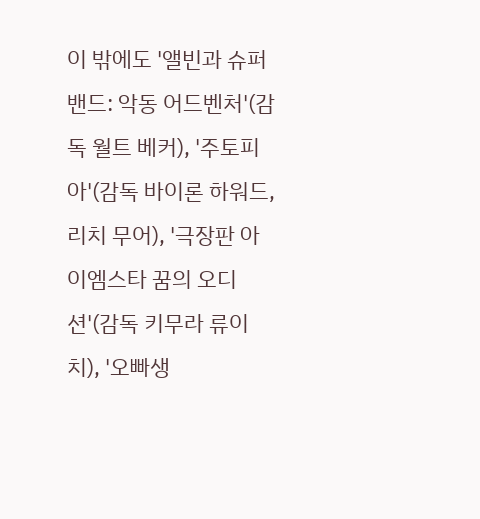이 밖에도 '앨빈과 슈퍼밴드: 악동 어드벤처'(감독 월트 베커), '주토피아'(감독 바이론 하워드, 리치 무어), '극장판 아이엠스타 꿈의 오디션'(감독 키무라 류이치), '오빠생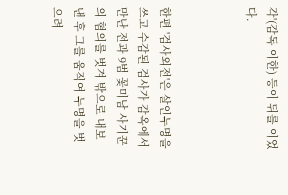각'(감독 이한) 등이 뒤를 이었다.



한편 '검사외전'은 살인누명을 쓰고 수감된 검사가 감옥에서 만난 전과 9범 꽃미남 사기꾼의 혐의를 벗겨 밖으로 내보낸 후 그를 움직여 누명을 벗으려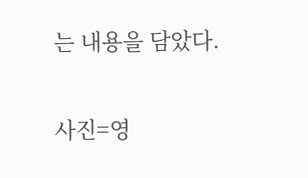는 내용을 담았다.


사진=영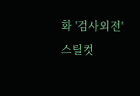화 '검사외전' 스틸컷